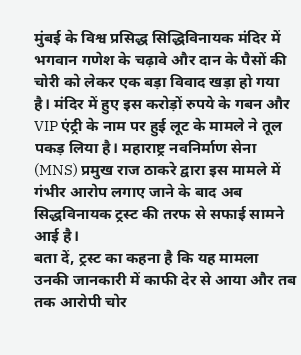मुंबई के विश्व प्रसिद्ध सिद्धिविनायक मंदिर में भगवान गणेश के चढ़ावे और दान के पैसों की चोरी को लेकर एक बड़ा विवाद खड़ा हो गया है। मंदिर में हुए इस करोड़ों रुपये के गबन और VIP एंट्री के नाम पर हुई लूट के मामले ने तूल पकड़ लिया है। महाराष्ट्र नवनिर्माण सेना (MNS) प्रमुख राज ठाकरे द्वारा इस मामले में गंभीर आरोप लगाए जाने के बाद अब सिद्धविनायक ट्रस्ट की तरफ से सफाई सामने आई है।
बता दें, ट्रस्ट का कहना है कि यह मामला उनकी जानकारी में काफी देर से आया और तब तक आरोपी चोर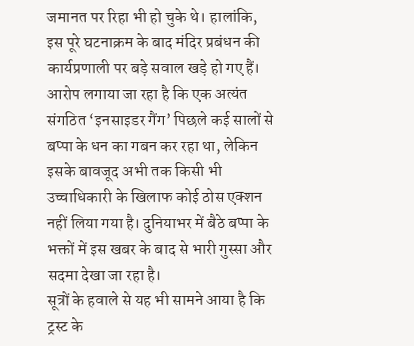जमानत पर रिहा भी हो चुके थे। हालांकि, इस पूरे घटनाक्रम के बाद मंदिर प्रबंधन की कार्यप्रणाली पर बड़े सवाल खड़े हो गए हैं। आरोप लगाया जा रहा है कि एक अत्यंत संगठित ‘इनसाइडर गैंग’ पिछले कई सालों से बप्पा के धन का गबन कर रहा था, लेकिन इसके बावजूद अभी तक किसी भी उच्चाधिकारी के खिलाफ कोई ठोस एक्शन नहीं लिया गया है। दुनियाभर में बैठे बप्पा के भक्तों में इस खबर के बाद से भारी गुस्सा और सदमा देखा जा रहा है।
सूत्रों के हवाले से यह भी सामने आया है कि ट्रस्ट के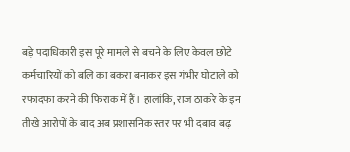बड़े पदाधिकारी इस पूरे मामले से बचने के लिए केवल छोटे कर्मचारियों को बलि का बकरा बनाकर इस गंभीर घोटाले को रफादफा करने की फिराक में हैं। हालांकि, राज ठाकरे के इन तीखे आरोपों के बाद अब प्रशासनिक स्तर पर भी दबाव बढ़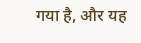गया है, और यह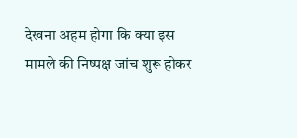देखना अहम होगा कि क्या इस मामले की निष्पक्ष जांच शुरू होकर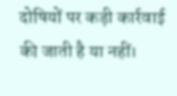दोषियों पर कड़ी कार्रवाई की जाती है या नहीं।